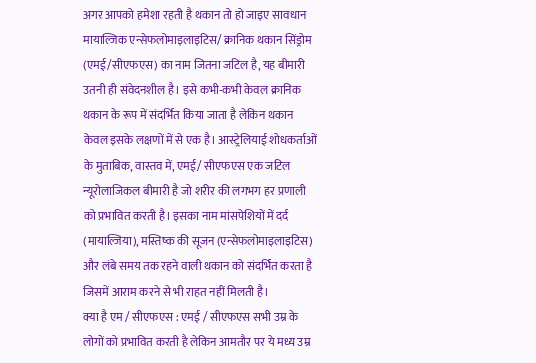अगर आपको हमेशा रहती है थकान तो हो जाइए सावधान
मायाल्जिक एन्सेफलोमाइलाइटिस/ क्रानिक थकान सिंड्रोम (एमई/सीएफएस) का नाम जितना जटिल है, यह बीमारी उतनी ही संवेदनशील है। इसे कभी-कभी केवल क्रानिक थकान के रूप में संदर्भित किया जाता है लेकिन थकान केवल इसके लक्षणों में से एक है। आस्ट्रेलियाई शोधकर्ताओं के मुताबिक, वास्तव में, एमई/ सीएफएस एक जटिल न्यूरोलाजिकल बीमारी है जो शरीर की लगभग हर प्रणाली को प्रभावित करती है। इसका नाम मांसपेशियों में दर्द (मायाल्जिया), मस्तिष्क की सूजन (एन्सेफलोमाइलाइटिस) और लंबे समय तक रहने वाली थकान को संदर्भित करता है जिसमें आराम करने से भी राहत नहीं मिलती है।
क्या है एम / सीएफएस : एमई / सीएफएस सभी उम्र के लोगों को प्रभावित करती है लेकिन आमतौर पर ये मध्य उम्र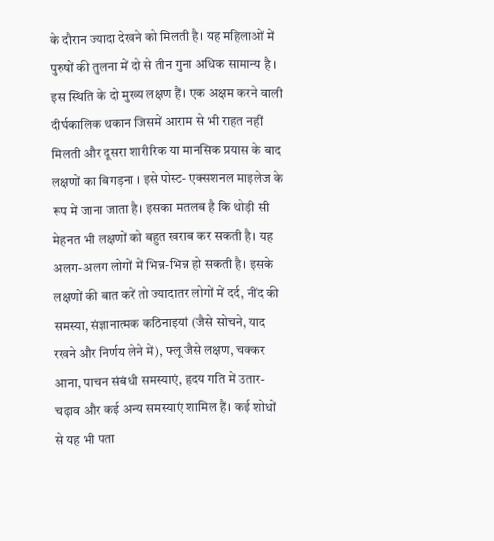के दौरान ज्यादा देखने को मिलती है। यह महिलाओं में पुरुषों की तुलना में दो से तीन गुना अधिक सामान्य है । इस स्थिति के दो मुख्य लक्षण हैं। एक अक्षम करने वाली दीर्घकालिक थकान जिसमें आराम से भी राहत नहीं मिलती और दूसरा शारीरिक या मानसिक प्रयास के बाद लक्षणों का बिगड़ना । इसे पोस्ट- एक्सशनल माइलेज के रूप में जाना जाता है। इसका मतलब है कि थोड़ी सी मेहनत भी लक्षणों को बहुत खराब कर सकती है। यह अलग-अलग लोगों में भिन्न-भिन्न हो सकती है। इसके लक्षणों की बात करें तो ज्यादातर लोगों में दर्द, नींद की समस्या, संज्ञानात्मक कठिनाइयां (जैसे सोचने, याद रखने और निर्णय लेने में), फ्लू जैसे लक्षण, चक्कर आना, पाचन संबंधी समस्याएं, हृदय गति में उतार-चढ़ाव और कई अन्य समस्याएं शामिल हैं। कई शोधों से यह भी पता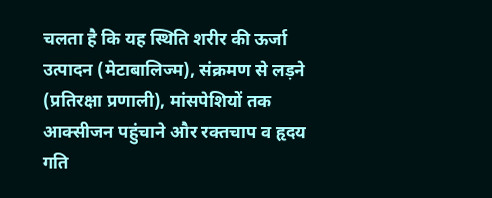चलता है कि यह स्थिति शरीर की ऊर्जा उत्पादन (मेटाबालिज्म), संक्रमण से लड़ने (प्रतिरक्षा प्रणाली), मांसपेशियों तक आक्सीजन पहुंचाने और रक्तचाप व हृदय गति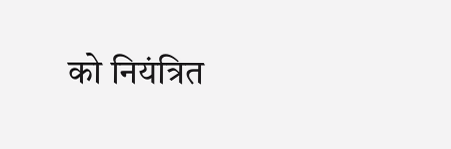को नियंत्रित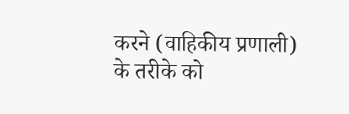करने (वाहिकीय प्रणाली) के तरीके को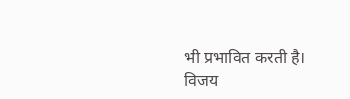भी प्रभावित करती है।
विजय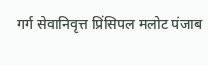गर्ग सेवानिवृत्त प्रिंसिपल मलोट पंजाब